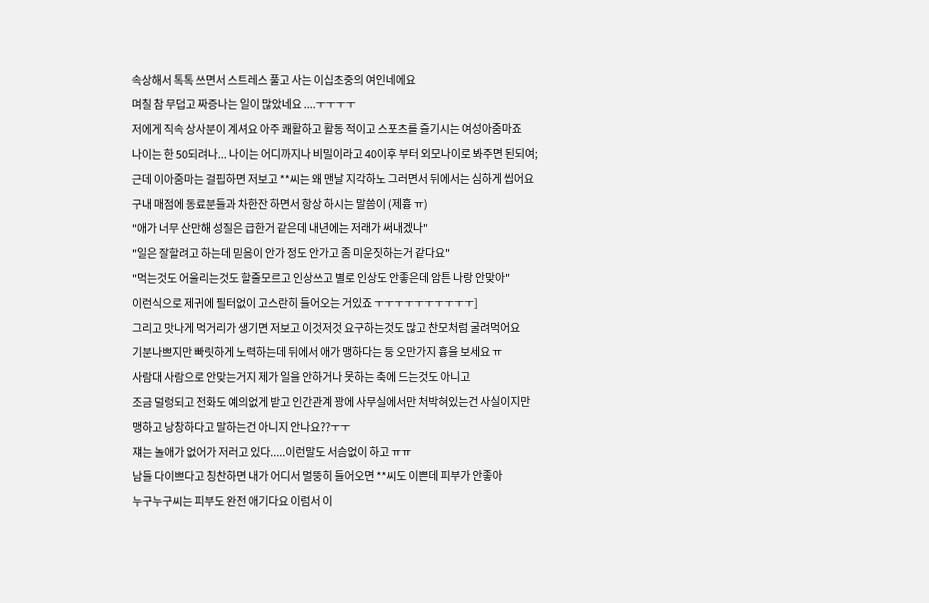속상해서 톡톡 쓰면서 스트레스 풀고 사는 이십초중의 여인네에요
며칠 참 무덥고 짜증나는 일이 많았네요 ....ㅜㅜㅜㅜ
저에게 직속 상사분이 계셔요 아주 쾌활하고 활동 적이고 스포츠를 즐기시는 여성아줌마죠
나이는 한 50되려나... 나이는 어디까지나 비밀이라고 40이후 부터 외모나이로 봐주면 된되여;
근데 이아줌마는 걸핍하면 저보고 **씨는 왜 맨날 지각하노 그러면서 뒤에서는 심하게 씹어요
구내 매점에 동료분들과 차한잔 하면서 항상 하시는 말씀이 (제흉 ㅠ)
"애가 너무 산만해 성질은 급한거 같은데 내년에는 저래가 써내겠나"
"일은 잘할려고 하는데 믿음이 안가 정도 안가고 좀 미운짓하는거 같다요"
"먹는것도 어울리는것도 할줄모르고 인상쓰고 별로 인상도 안좋은데 암튼 나랑 안맞아"
이런식으로 제귀에 필터없이 고스란히 들어오는 거있죠 ㅜㅜㅜㅜㅜㅜㅜㅜㅜㅜ]
그리고 맛나게 먹거리가 생기면 저보고 이것저것 요구하는것도 많고 찬모처럼 굴려먹어요
기분나쁘지만 빠릿하게 노력하는데 뒤에서 애가 맹하다는 둥 오만가지 흉을 보세요 ㅠ
사람대 사람으로 안맞는거지 제가 일을 안하거나 못하는 축에 드는것도 아니고
조금 덜렁되고 전화도 예의없게 받고 인간관계 꽝에 사무실에서만 처박혀있는건 사실이지만
맹하고 낭창하다고 말하는건 아니지 안나요??ㅜㅜ
쟤는 놀애가 없어가 저러고 있다.....이런말도 서슴없이 하고 ㅠㅠ
남들 다이쁘다고 칭찬하면 내가 어디서 멀뚱히 들어오면 **씨도 이쁜데 피부가 안좋아
누구누구씨는 피부도 완전 애기다요 이럼서 이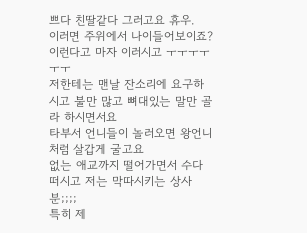쁘다 친딸같다 그러고요 휴우.
이러면 주위에서 나이들어보이죠? 이런다고 마자 이러시고 ㅜㅜㅜㅜㅜㅜ
저한테는 맨날 잔소리에 요구하시고 불만 많고 뼈대있는 말만 골라 하시면서요
타부서 언니들이 놀러오면 왕언니처럼 살갑게 굴고요
없는 애교까지 떨어가면서 수다떠시고 저는 막따시키는 상사분;;;;
특히 제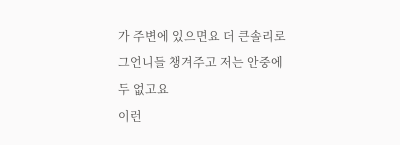가 주변에 있으면요 더 큰솔리로 그언니들 챙겨주고 저는 안중에두 없고요
이런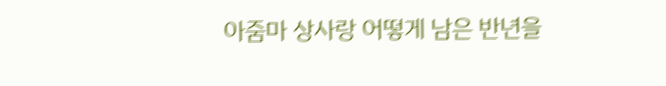아줌마 상사랑 어떻게 남은 반년을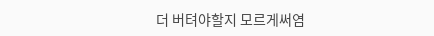더 버텨야할지 모르게써염